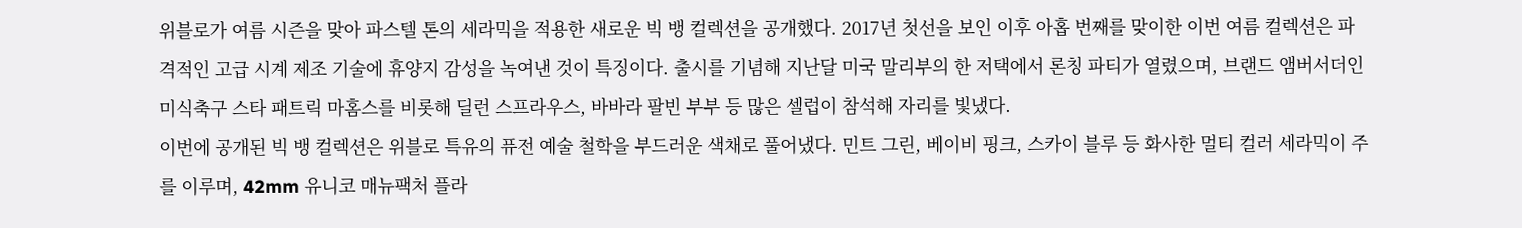위블로가 여름 시즌을 맞아 파스텔 톤의 세라믹을 적용한 새로운 빅 뱅 컬렉션을 공개했다. 2017년 첫선을 보인 이후 아홉 번째를 맞이한 이번 여름 컬렉션은 파격적인 고급 시계 제조 기술에 휴양지 감성을 녹여낸 것이 특징이다. 출시를 기념해 지난달 미국 말리부의 한 저택에서 론칭 파티가 열렸으며, 브랜드 앰버서더인 미식축구 스타 패트릭 마홈스를 비롯해 딜런 스프라우스, 바바라 팔빈 부부 등 많은 셀럽이 참석해 자리를 빛냈다.
이번에 공개된 빅 뱅 컬렉션은 위블로 특유의 퓨전 예술 철학을 부드러운 색채로 풀어냈다. 민트 그린, 베이비 핑크, 스카이 블루 등 화사한 멀티 컬러 세라믹이 주를 이루며, 42mm 유니코 매뉴팩처 플라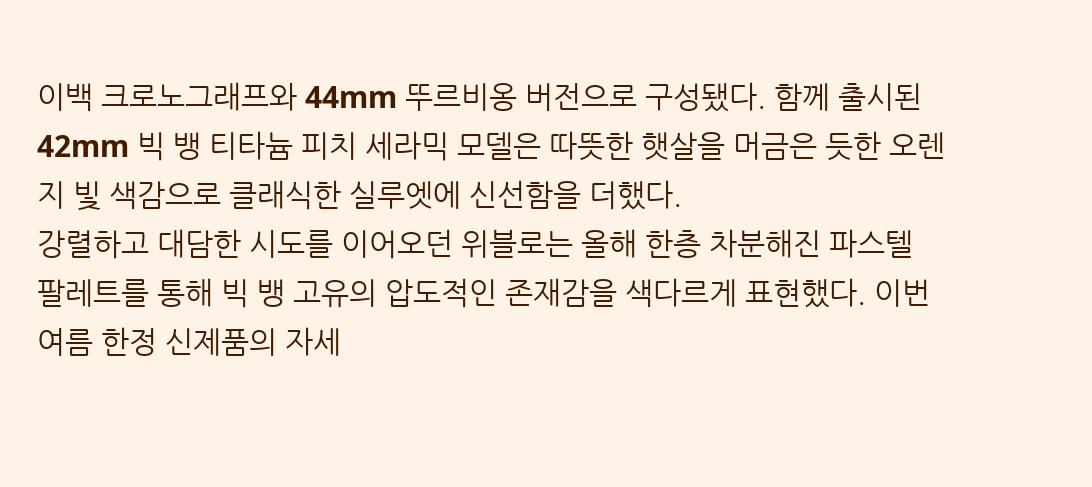이백 크로노그래프와 44mm 뚜르비옹 버전으로 구성됐다. 함께 출시된 42mm 빅 뱅 티타늄 피치 세라믹 모델은 따뜻한 햇살을 머금은 듯한 오렌지 빛 색감으로 클래식한 실루엣에 신선함을 더했다.
강렬하고 대담한 시도를 이어오던 위블로는 올해 한층 차분해진 파스텔 팔레트를 통해 빅 뱅 고유의 압도적인 존재감을 색다르게 표현했다. 이번 여름 한정 신제품의 자세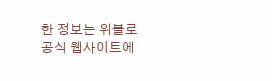한 정보는 위블로 공식 웹사이트에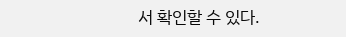서 확인할 수 있다.